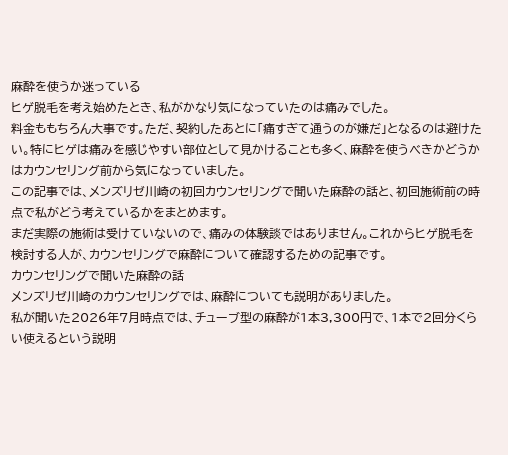麻酔を使うか迷っている
ヒゲ脱毛を考え始めたとき、私がかなり気になっていたのは痛みでした。
料金ももちろん大事です。ただ、契約したあとに「痛すぎて通うのが嫌だ」となるのは避けたい。特にヒゲは痛みを感じやすい部位として見かけることも多く、麻酔を使うべきかどうかはカウンセリング前から気になっていました。
この記事では、メンズリゼ川崎の初回カウンセリングで聞いた麻酔の話と、初回施術前の時点で私がどう考えているかをまとめます。
まだ実際の施術は受けていないので、痛みの体験談ではありません。これからヒゲ脱毛を検討する人が、カウンセリングで麻酔について確認するための記事です。
カウンセリングで聞いた麻酔の話
メンズリゼ川崎のカウンセリングでは、麻酔についても説明がありました。
私が聞いた2026年7月時点では、チューブ型の麻酔が1本3,300円で、1本で2回分くらい使えるという説明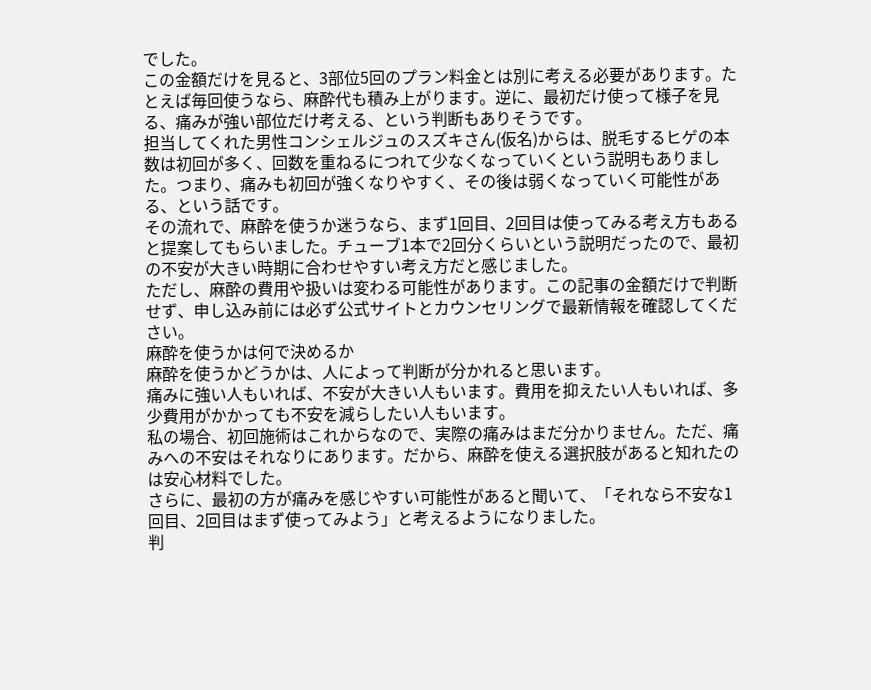でした。
この金額だけを見ると、3部位5回のプラン料金とは別に考える必要があります。たとえば毎回使うなら、麻酔代も積み上がります。逆に、最初だけ使って様子を見る、痛みが強い部位だけ考える、という判断もありそうです。
担当してくれた男性コンシェルジュのスズキさん(仮名)からは、脱毛するヒゲの本数は初回が多く、回数を重ねるにつれて少なくなっていくという説明もありました。つまり、痛みも初回が強くなりやすく、その後は弱くなっていく可能性がある、という話です。
その流れで、麻酔を使うか迷うなら、まず1回目、2回目は使ってみる考え方もあると提案してもらいました。チューブ1本で2回分くらいという説明だったので、最初の不安が大きい時期に合わせやすい考え方だと感じました。
ただし、麻酔の費用や扱いは変わる可能性があります。この記事の金額だけで判断せず、申し込み前には必ず公式サイトとカウンセリングで最新情報を確認してください。
麻酔を使うかは何で決めるか
麻酔を使うかどうかは、人によって判断が分かれると思います。
痛みに強い人もいれば、不安が大きい人もいます。費用を抑えたい人もいれば、多少費用がかかっても不安を減らしたい人もいます。
私の場合、初回施術はこれからなので、実際の痛みはまだ分かりません。ただ、痛みへの不安はそれなりにあります。だから、麻酔を使える選択肢があると知れたのは安心材料でした。
さらに、最初の方が痛みを感じやすい可能性があると聞いて、「それなら不安な1回目、2回目はまず使ってみよう」と考えるようになりました。
判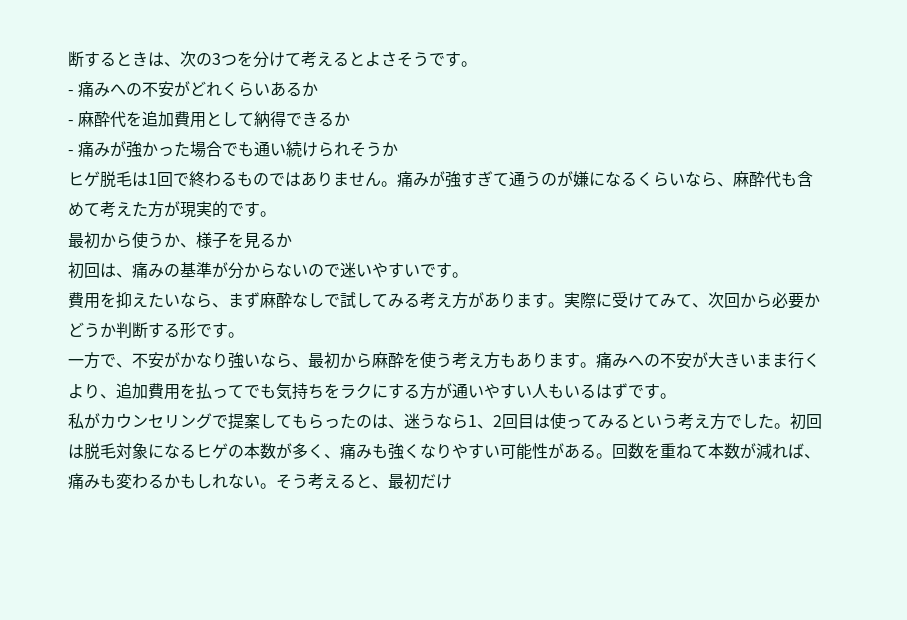断するときは、次の3つを分けて考えるとよさそうです。
- 痛みへの不安がどれくらいあるか
- 麻酔代を追加費用として納得できるか
- 痛みが強かった場合でも通い続けられそうか
ヒゲ脱毛は1回で終わるものではありません。痛みが強すぎて通うのが嫌になるくらいなら、麻酔代も含めて考えた方が現実的です。
最初から使うか、様子を見るか
初回は、痛みの基準が分からないので迷いやすいです。
費用を抑えたいなら、まず麻酔なしで試してみる考え方があります。実際に受けてみて、次回から必要かどうか判断する形です。
一方で、不安がかなり強いなら、最初から麻酔を使う考え方もあります。痛みへの不安が大きいまま行くより、追加費用を払ってでも気持ちをラクにする方が通いやすい人もいるはずです。
私がカウンセリングで提案してもらったのは、迷うなら1、2回目は使ってみるという考え方でした。初回は脱毛対象になるヒゲの本数が多く、痛みも強くなりやすい可能性がある。回数を重ねて本数が減れば、痛みも変わるかもしれない。そう考えると、最初だけ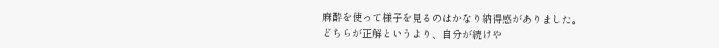麻酔を使って様子を見るのはかなり納得感がありました。
どちらが正解というより、自分が続けや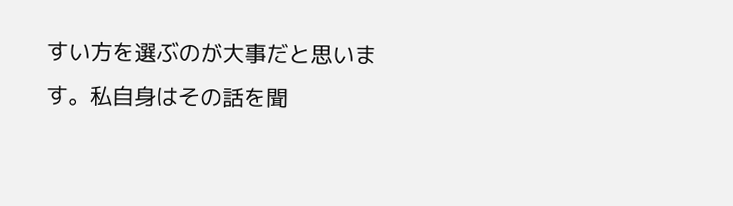すい方を選ぶのが大事だと思います。私自身はその話を聞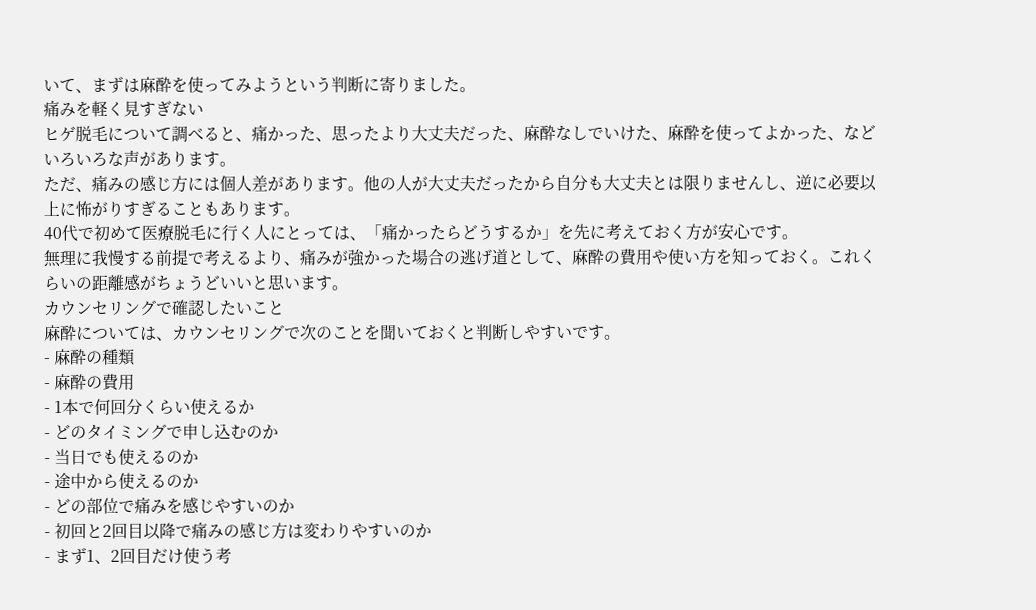いて、まずは麻酔を使ってみようという判断に寄りました。
痛みを軽く見すぎない
ヒゲ脱毛について調べると、痛かった、思ったより大丈夫だった、麻酔なしでいけた、麻酔を使ってよかった、などいろいろな声があります。
ただ、痛みの感じ方には個人差があります。他の人が大丈夫だったから自分も大丈夫とは限りませんし、逆に必要以上に怖がりすぎることもあります。
40代で初めて医療脱毛に行く人にとっては、「痛かったらどうするか」を先に考えておく方が安心です。
無理に我慢する前提で考えるより、痛みが強かった場合の逃げ道として、麻酔の費用や使い方を知っておく。これくらいの距離感がちょうどいいと思います。
カウンセリングで確認したいこと
麻酔については、カウンセリングで次のことを聞いておくと判断しやすいです。
- 麻酔の種類
- 麻酔の費用
- 1本で何回分くらい使えるか
- どのタイミングで申し込むのか
- 当日でも使えるのか
- 途中から使えるのか
- どの部位で痛みを感じやすいのか
- 初回と2回目以降で痛みの感じ方は変わりやすいのか
- まず1、2回目だけ使う考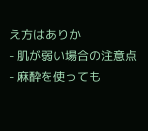え方はありか
- 肌が弱い場合の注意点
- 麻酔を使っても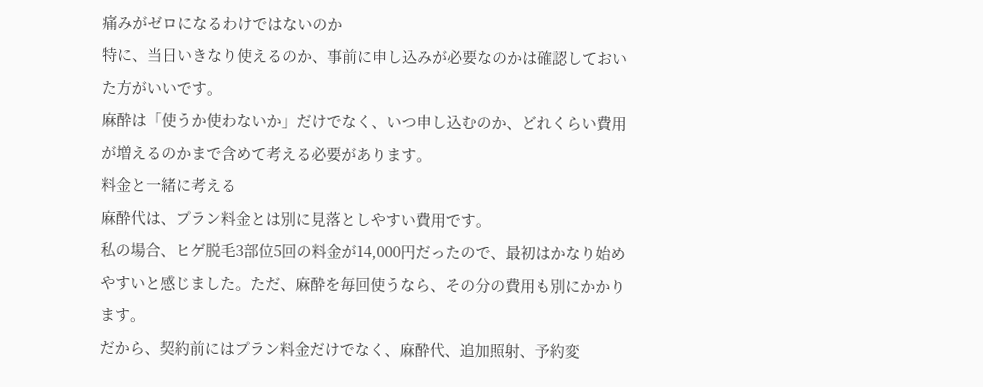痛みがゼロになるわけではないのか
特に、当日いきなり使えるのか、事前に申し込みが必要なのかは確認しておいた方がいいです。
麻酔は「使うか使わないか」だけでなく、いつ申し込むのか、どれくらい費用が増えるのかまで含めて考える必要があります。
料金と一緒に考える
麻酔代は、プラン料金とは別に見落としやすい費用です。
私の場合、ヒゲ脱毛3部位5回の料金が14,000円だったので、最初はかなり始めやすいと感じました。ただ、麻酔を毎回使うなら、その分の費用も別にかかります。
だから、契約前にはプラン料金だけでなく、麻酔代、追加照射、予約変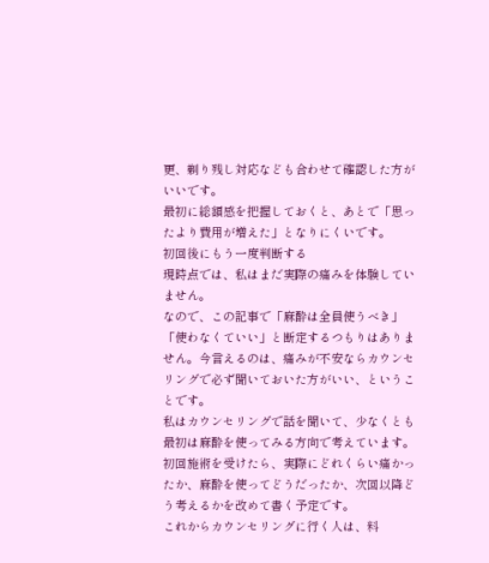更、剃り残し対応なども合わせて確認した方がいいです。
最初に総額感を把握しておくと、あとで「思ったより費用が増えた」となりにくいです。
初回後にもう一度判断する
現時点では、私はまだ実際の痛みを体験していません。
なので、この記事で「麻酔は全員使うべき」「使わなくていい」と断定するつもりはありません。今言えるのは、痛みが不安ならカウンセリングで必ず聞いておいた方がいい、ということです。
私はカウンセリングで話を聞いて、少なくとも最初は麻酔を使ってみる方向で考えています。初回施術を受けたら、実際にどれくらい痛かったか、麻酔を使ってどうだったか、次回以降どう考えるかを改めて書く予定です。
これからカウンセリングに行く人は、料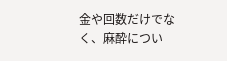金や回数だけでなく、麻酔につい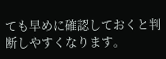ても早めに確認しておくと判断しやすくなります。